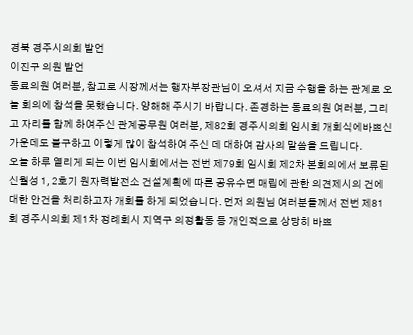경북 경주시의회 발언
이진구 의원 발언
동료의원 여러분, 참고로 시장께서는 행자부장관님이 오셔서 지금 수행을 하는 관계로 오늘 회의에 참석을 못했습니다. 양해해 주시기 바랍니다. 존경하는 동료의원 여러분, 그리고 자리를 함께 하여주신 관계공무원 여러분, 제82회 경주시의회 임시회 개회식에바쁘신 가운데도 불구하고 이렇게 많이 참석하여 주신 데 대하여 감사의 말씀을 드립니다.
오늘 하루 열리게 되는 이번 임시회에서는 전번 제79회 임시회 제2차 본회의에서 보류된 신월성 1, 2호기 원자력발전소 건설계획에 따른 공유수면 매립에 관한 의견제시의 건에 대한 안건을 처리하고자 개회를 하게 되었습니다. 먼저 의원님 여러분들께서 전번 제81회 경주시의회 제1차 정례회시 지역구 의정활동 등 개인적으로 상당히 바쁘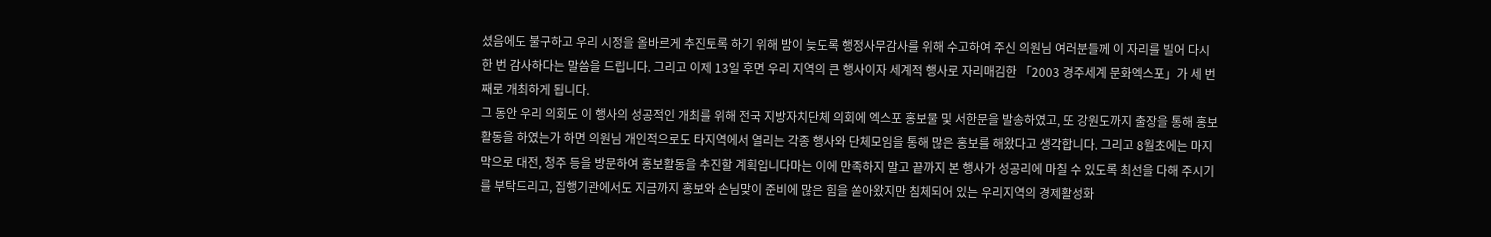셨음에도 불구하고 우리 시정을 올바르게 추진토록 하기 위해 밤이 늦도록 행정사무감사를 위해 수고하여 주신 의원님 여러분들께 이 자리를 빌어 다시 한 번 감사하다는 말씀을 드립니다. 그리고 이제 13일 후면 우리 지역의 큰 행사이자 세계적 행사로 자리매김한 「2003 경주세계 문화엑스포」가 세 번째로 개최하게 됩니다.
그 동안 우리 의회도 이 행사의 성공적인 개최를 위해 전국 지방자치단체 의회에 엑스포 홍보물 및 서한문을 발송하였고, 또 강원도까지 출장을 통해 홍보활동을 하였는가 하면 의원님 개인적으로도 타지역에서 열리는 각종 행사와 단체모임을 통해 많은 홍보를 해왔다고 생각합니다. 그리고 8월초에는 마지막으로 대전, 청주 등을 방문하여 홍보활동을 추진할 계획입니다마는 이에 만족하지 말고 끝까지 본 행사가 성공리에 마칠 수 있도록 최선을 다해 주시기를 부탁드리고, 집행기관에서도 지금까지 홍보와 손님맞이 준비에 많은 힘을 쏟아왔지만 침체되어 있는 우리지역의 경제활성화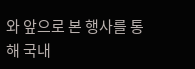와 앞으로 본 행사를 통해 국내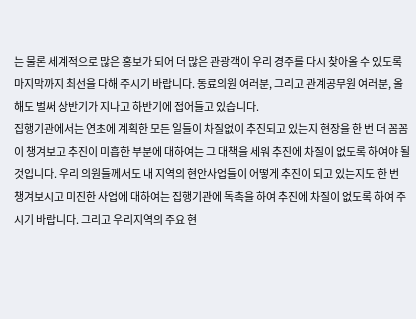는 물론 세계적으로 많은 홍보가 되어 더 많은 관광객이 우리 경주를 다시 찾아올 수 있도록 마지막까지 최선을 다해 주시기 바랍니다. 동료의원 여러분, 그리고 관계공무원 여러분, 올해도 벌써 상반기가 지나고 하반기에 접어들고 있습니다.
집행기관에서는 연초에 계획한 모든 일들이 차질없이 추진되고 있는지 현장을 한 번 더 꼼꼼이 챙겨보고 추진이 미흡한 부분에 대하여는 그 대책을 세워 추진에 차질이 없도록 하여야 될 것입니다. 우리 의원들께서도 내 지역의 현안사업들이 어떻게 추진이 되고 있는지도 한 번 챙겨보시고 미진한 사업에 대하여는 집행기관에 독촉을 하여 추진에 차질이 없도록 하여 주시기 바랍니다. 그리고 우리지역의 주요 현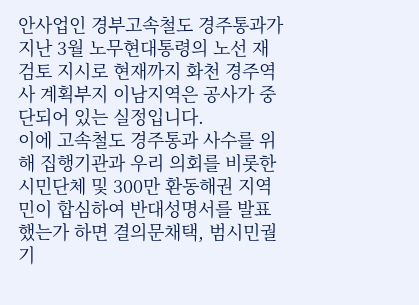안사업인 경부고속철도 경주통과가 지난 3월 노무현대통령의 노선 재검토 지시로 현재까지 화천 경주역사 계획부지 이남지역은 공사가 중단되어 있는 실정입니다.
이에 고속철도 경주통과 사수를 위해 집행기관과 우리 의회를 비롯한 시민단체 및 300만 환동해권 지역민이 합심하여 반대성명서를 발표했는가 하면 결의문채택, 범시민궐기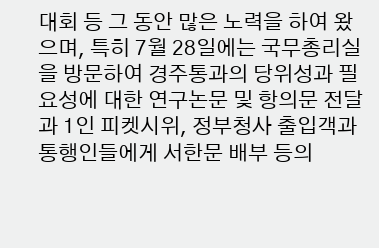대회 등 그 동안 많은 노력을 하여 왔으며, 특히 7월 28일에는 국무총리실을 방문하여 경주통과의 당위성과 필요성에 대한 연구논문 및 항의문 전달과 1인 피켓시위, 정부청사 출입객과 통행인들에게 서한문 배부 등의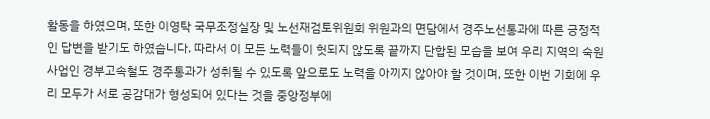활동을 하였으며, 또한 이영탁 국무조정실장 및 노선재검토위원회 위원과의 면담에서 경주노선통과에 따른 긍정적인 답변을 받기도 하였습니다. 따라서 이 모든 노력들이 헛되지 않도록 끝까지 단합된 모습을 보여 우리 지역의 숙원사업인 경부고속철도 경주통과가 성취될 수 있도록 앞으로도 노력을 아끼지 않아야 할 것이며, 또한 이번 기회에 우리 모두가 서로 공감대가 형성되어 있다는 것을 중앙정부에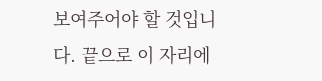보여주어야 할 것입니다. 끝으로 이 자리에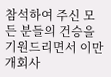참석하여 주신 모든 분들의 건승을 기원드리면서 이만 개회사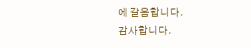에 갈음합니다.
감사합니다.